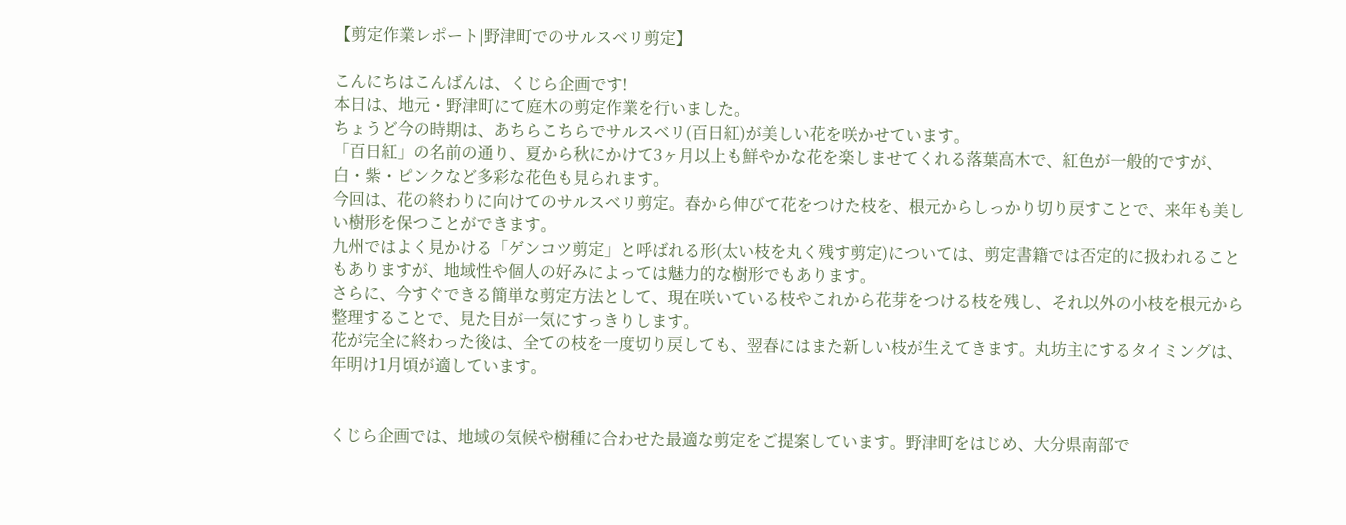【剪定作業レポート|野津町でのサルスベリ剪定】

こんにちはこんばんは、くじら企画です!
本日は、地元・野津町にて庭木の剪定作業を行いました。
ちょうど今の時期は、あちらこちらでサルスベリ(百日紅)が美しい花を咲かせています。
「百日紅」の名前の通り、夏から秋にかけて3ヶ月以上も鮮やかな花を楽しませてくれる落葉高木で、紅色が一般的ですが、白・紫・ピンクなど多彩な花色も見られます。
今回は、花の終わりに向けてのサルスベリ剪定。春から伸びて花をつけた枝を、根元からしっかり切り戻すことで、来年も美しい樹形を保つことができます。
九州ではよく見かける「ゲンコツ剪定」と呼ばれる形(太い枝を丸く残す剪定)については、剪定書籍では否定的に扱われることもありますが、地域性や個人の好みによっては魅力的な樹形でもあります。
さらに、今すぐできる簡単な剪定方法として、現在咲いている枝やこれから花芽をつける枝を残し、それ以外の小枝を根元から整理することで、見た目が一気にすっきりします。
花が完全に終わった後は、全ての枝を一度切り戻しても、翌春にはまた新しい枝が生えてきます。丸坊主にするタイミングは、年明け1月頃が適しています。


くじら企画では、地域の気候や樹種に合わせた最適な剪定をご提案しています。野津町をはじめ、大分県南部で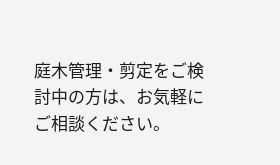庭木管理・剪定をご検討中の方は、お気軽にご相談ください。